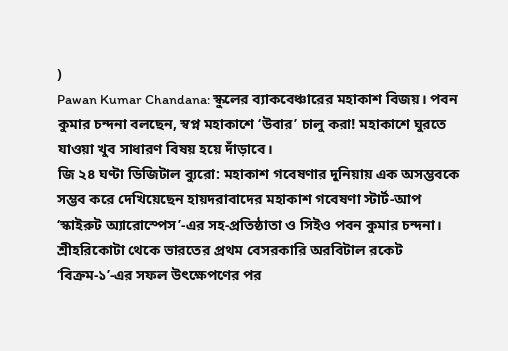)
Pawan Kumar Chandana: স্কুলের ব্যাকবেঞ্চারের মহাকাশ বিজয়। পবন কুমার চন্দনা বলছেন, স্বপ্ন মহাকাশে ‘উবার’ চালু করা! মহাকাশে ঘুরতে যাওয়া খুব সাধারণ বিষয় হয়ে দাঁড়াবে।
জি ২৪ ঘণ্টা ডিজিটাল ব্যুরো: মহাকাশ গবেষণার দুনিয়ায় এক অসম্ভবকে সম্ভব করে দেখিয়েছেন হায়দরাবাদের মহাকাশ গবেষণা স্টার্ট-আপ ‘স্কাইরুট অ্যারোস্পেস’-এর সহ-প্রতিষ্ঠাতা ও সিইও পবন কুমার চন্দনা। শ্রীহরিকোটা থেকে ভারতের প্রথম বেসরকারি অরবিটাল রকেট ‘বিক্রম-১’-এর সফল উৎক্ষেপণের পর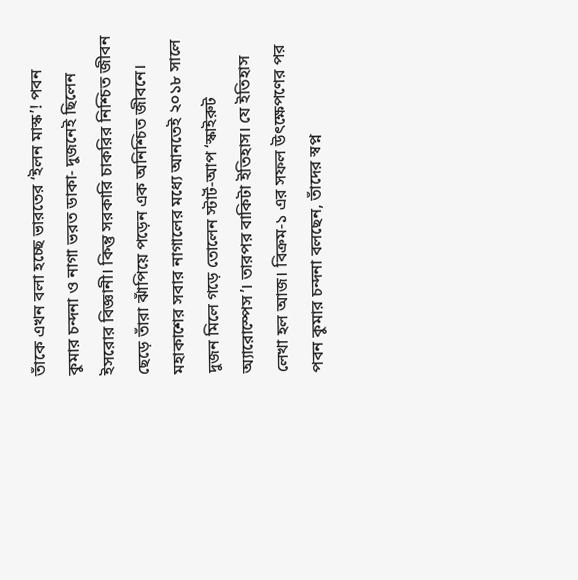তাঁকে এখন বলা হচ্ছে ভারতের ‘ইলন মাস্ক’! পবন কুমার চন্দনা ও নাগা ভরত ডাকা- দুজনেই ছিলেন ইসরোর বিজ্ঞানী। কিন্তু সরকারি চাকরির নিশ্চিত জীবন ছেড়ে তাঁরা ঝাঁপিয়ে পড়েন এক অনিশ্চিত জীবনে। মহাকাশের সবার নাগালের মধ্যে আনতেই ২০১৮ সালে দুজন মিলে গড়ে তোলেন স্টার্ট-আপ ‘স্কাইরুট অ্যারোস্পেস’। তারপর বাকিটা ইতিহাস। যে ইতিহাস লেখা হল আজ। বিক্রম-১ এর সফল উৎক্ষেপণের পর পবন কুমার চন্দনা বলছেন, তাঁদের স্বপ্ন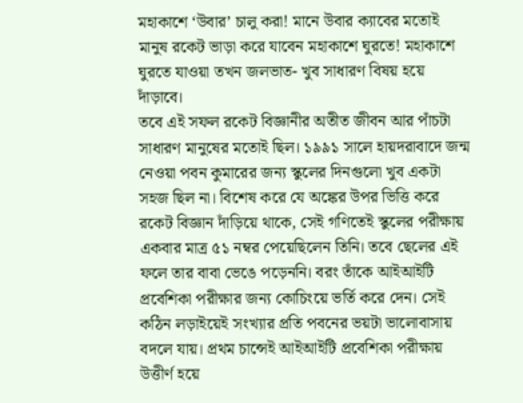মহাকাশে ‘উবার’ চালু করা! মানে উবার ক্যাবের মতোই মানুষ রকেট ভাড়া করে যাবেন মহাকাশে ঘুরতে! মহাকাশে ঘুরতে যাওয়া তখন জলভাত- খুব সাধারণ বিষয় হয়ে দাঁড়াবে।
তবে এই সফল রকেট বিজ্ঞানীর অতীত জীবন আর পাঁচটা সাধারণ মানুষের মতোই ছিল। ১৯৯১ সালে হায়দরাবাদে জন্ম নেওয়া পবন কুমারের জন্য স্কুলের দিনগুলো খুব একটা সহজ ছিল না। বিশেষ করে যে অঙ্কের উপর ভিত্তি করে রকেট বিজ্ঞান দাঁড়িয়ে থাকে, সেই গণিতেই স্কুলের পরীক্ষায় একবার মাত্র ৫১ নম্বর পেয়েছিলেন তিনি। তবে ছেলের এই ফলে তার বাবা ভেঙে পড়েননি। বরং তাঁকে আইআইটি প্রবেশিকা পরীক্ষার জন্য কোচিংয়ে ভর্তি করে দেন। সেই কঠিন লড়াইয়েই সংখ্যার প্রতি পবনের ভয়টা ভালোবাসায় বদলে যায়। প্রথম চান্সেই আইআইটি প্রবেশিকা পরীক্ষায় উত্তীর্ণ হয়ে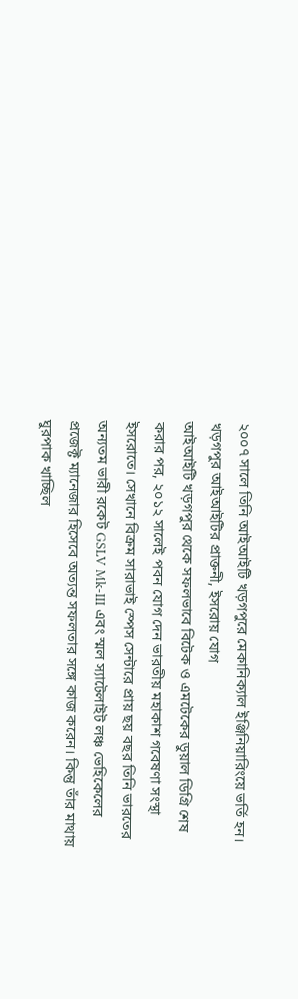২০০৭ সালে তিনি আইআইটি খড়গপুরে মেকানিক্যাল ইঞ্জিনিয়ারিংয়ে ভর্তি হন।
খড়গপুর আইআইটির প্রাক্তনী, ইসরোয় যোগ
আইআইটি খড়গপুর থেকে সফলভাবে বিটেক ও এমটেকের ডুয়াল ডিগ্রি শেষ করার পর, ২০১২ সালেই পবন যোগ দেন ভারতীয় মহাকাশ গবেষণা সংস্থা ইসরোতে। সেখানে বিক্রম সারাভাই স্পেস সেন্টারে প্রায় ছয় বছর তিনি ভারতের অন্যতম ভারী রকেট GSLV Mk-III এবং স্মল স্যাটেলাইট লঞ্চ ভেহিকেলের প্রজেক্ট ম্যানেজার হিসেবে অত্যন্ত সফলতার সঙ্গে কাজ করেন। কিন্তু তাঁর মাথায় ঘুরপাক খাচ্ছিল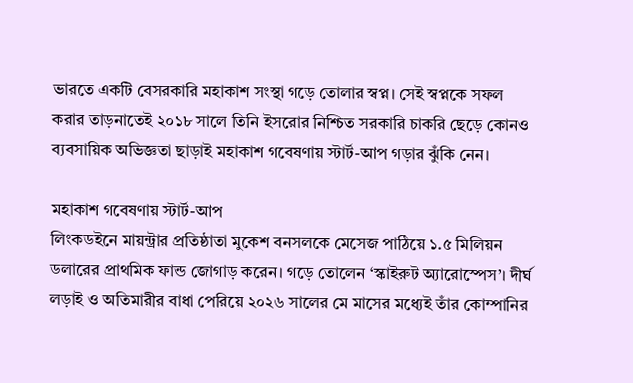ভারতে একটি বেসরকারি মহাকাশ সংস্থা গড়ে তোলার স্বপ্ন। সেই স্বপ্নকে সফল করার তাড়নাতেই ২০১৮ সালে তিনি ইসরোর নিশ্চিত সরকারি চাকরি ছেড়ে কোনও ব্যবসায়িক অভিজ্ঞতা ছাড়াই মহাকাশ গবেষণায় স্টার্ট-আপ গড়ার ঝুঁকি নেন।

মহাকাশ গবেষণায় স্টার্ট-আপ
লিংকডইনে মায়ন্ট্রার প্রতিষ্ঠাতা মুকেশ বনসলকে মেসেজ পাঠিয়ে ১.৫ মিলিয়ন ডলারের প্রাথমিক ফান্ড জোগাড় করেন। গড়ে তোলেন ‘স্কাইরুট অ্যারোস্পেস’। দীর্ঘ লড়াই ও অতিমারীর বাধা পেরিয়ে ২০২৬ সালের মে মাসের মধ্যেই তাঁর কোম্পানির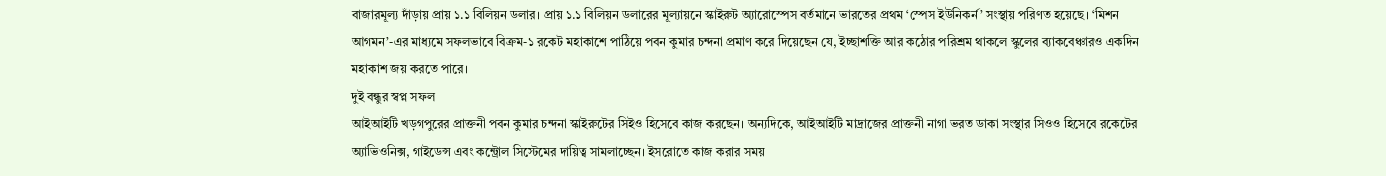বাজারমূল্য দাঁড়ায় প্রায় ১.১ বিলিয়ন ডলার। প্রায় ১.১ বিলিয়ন ডলারের মূল্যায়নে স্কাইরুট অ্যারোস্পেস বর্তমানে ভারতের প্রথম ‘স্পেস ইউনিকর্ন’ সংস্থায় পরিণত হয়েছে। ‘মিশন আগমন’-এর মাধ্যমে সফলভাবে বিক্রম-১ রকেট মহাকাশে পাঠিয়ে পবন কুমার চন্দনা প্রমাণ করে দিয়েছেন যে, ইচ্ছাশক্তি আর কঠোর পরিশ্রম থাকলে স্কুলের ব্যাকবেঞ্চারও একদিন মহাকাশ জয় করতে পারে।
দুই বন্ধুর স্বপ্ন সফল
আইআইটি খড়গপুরের প্রাক্তনী পবন কুমার চন্দনা স্কাইরুটের সিইও হিসেবে কাজ করছেন। অন্যদিকে, আইআইটি মাদ্রাজের প্রাক্তনী নাগা ভরত ডাকা সংস্থার সিওও হিসেবে রকেটের অ্যাভিওনিক্স, গাইডেন্স এবং কন্ট্রোল সিস্টেমের দায়িত্ব সামলাচ্ছেন। ইসরোতে কাজ করার সময়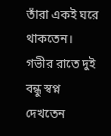তাঁরা একই ঘরে থাকতেন। গভীর রাতে দুই বন্ধু স্বপ্ন দেখতেন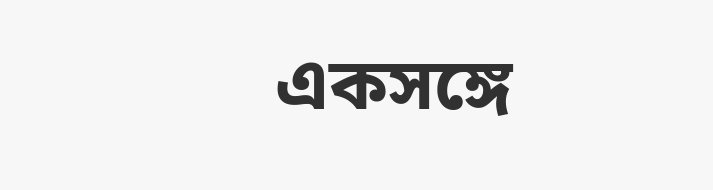একসঙ্গে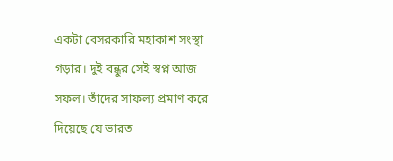একটা বেসরকারি মহাকাশ সংস্থা গড়ার। দুই বন্ধুর সেই স্বপ্ন আজ সফল। তাঁদের সাফল্য প্রমাণ করে দিয়েছে যে ভারত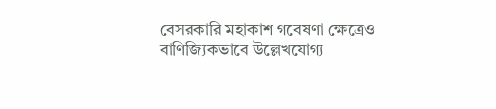বেসরকারি মহাকাশ গবেষণা ক্ষেত্রেও বাণিজ্যিকভাবে উল্লেখযোগ্য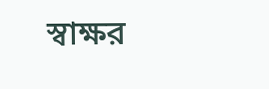স্বাক্ষর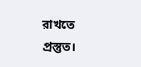রাখতে প্রস্তুত।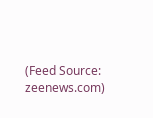(Feed Source: zeenews.com)